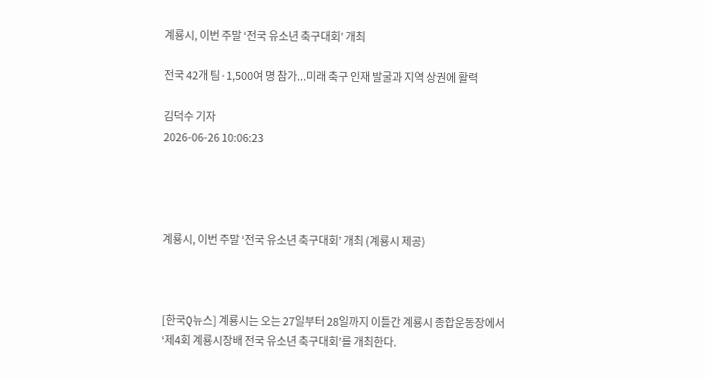계룡시, 이번 주말 ‘전국 유소년 축구대회’ 개최

전국 42개 팀·1,500여 명 참가...미래 축구 인재 발굴과 지역 상권에 활력

김덕수 기자
2026-06-26 10:06:23




계룡시, 이번 주말 ‘전국 유소년 축구대회’ 개최 (계룡시 제공)



[한국Q뉴스] 계룡시는 오는 27일부터 28일까지 이틀간 계룡시 종합운동장에서 ‘제4회 계룡시장배 전국 유소년 축구대회’를 개최한다.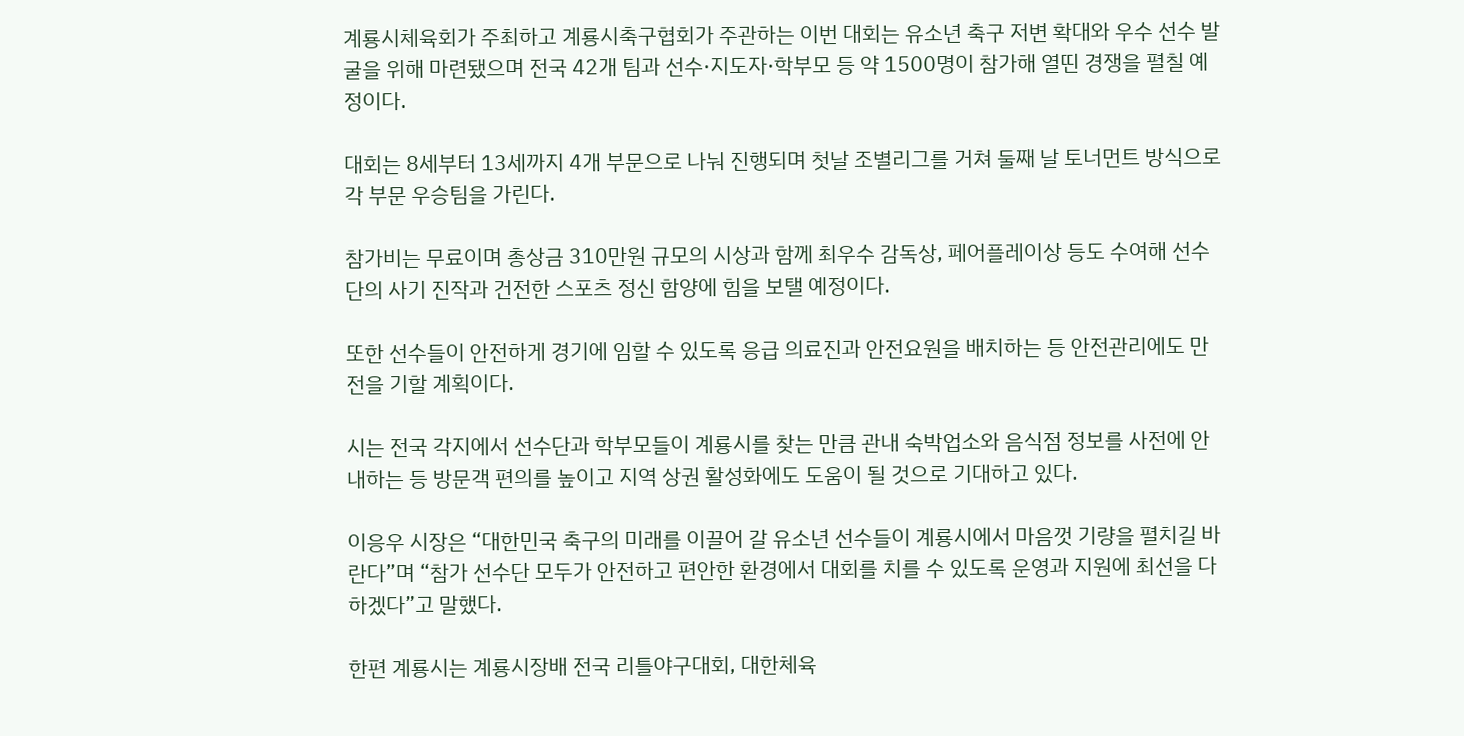계룡시체육회가 주최하고 계룡시축구협회가 주관하는 이번 대회는 유소년 축구 저변 확대와 우수 선수 발굴을 위해 마련됐으며 전국 42개 팀과 선수·지도자·학부모 등 약 1500명이 참가해 열띤 경쟁을 펼칠 예정이다.

대회는 8세부터 13세까지 4개 부문으로 나눠 진행되며 첫날 조별리그를 거쳐 둘째 날 토너먼트 방식으로 각 부문 우승팀을 가린다.

참가비는 무료이며 총상금 310만원 규모의 시상과 함께 최우수 감독상, 페어플레이상 등도 수여해 선수단의 사기 진작과 건전한 스포츠 정신 함양에 힘을 보탤 예정이다.

또한 선수들이 안전하게 경기에 임할 수 있도록 응급 의료진과 안전요원을 배치하는 등 안전관리에도 만전을 기할 계획이다.

시는 전국 각지에서 선수단과 학부모들이 계룡시를 찾는 만큼 관내 숙박업소와 음식점 정보를 사전에 안내하는 등 방문객 편의를 높이고 지역 상권 활성화에도 도움이 될 것으로 기대하고 있다.

이응우 시장은 “대한민국 축구의 미래를 이끌어 갈 유소년 선수들이 계룡시에서 마음껏 기량을 펼치길 바란다”며 “참가 선수단 모두가 안전하고 편안한 환경에서 대회를 치를 수 있도록 운영과 지원에 최선을 다하겠다”고 말했다.

한편 계룡시는 계룡시장배 전국 리틀야구대회, 대한체육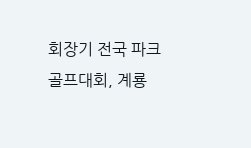회장기 전국 파크골프대회, 계룡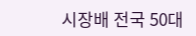시장배 전국 50대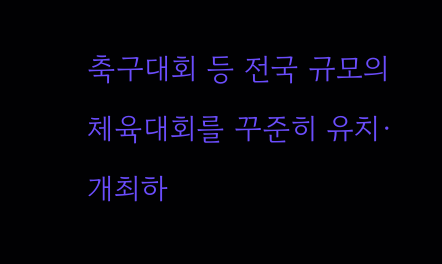축구대회 등 전국 규모의 체육대회를 꾸준히 유치·개최하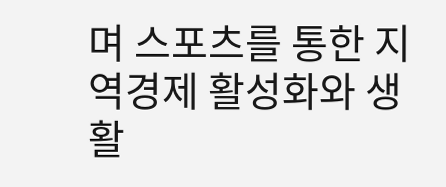며 스포츠를 통한 지역경제 활성화와 생활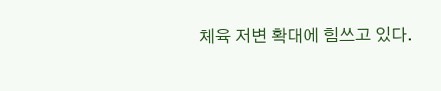체육 저변 확대에 힘쓰고 있다.